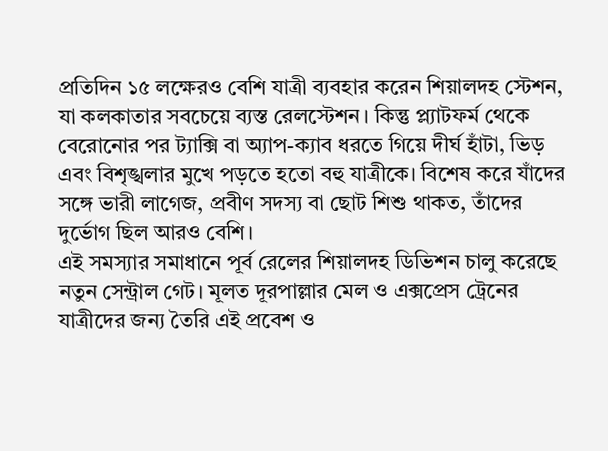প্রতিদিন ১৫ লক্ষেরও বেশি যাত্রী ব্যবহার করেন শিয়ালদহ স্টেশন, যা কলকাতার সবচেয়ে ব্যস্ত রেলস্টেশন। কিন্তু প্ল্যাটফর্ম থেকে বেরোনোর পর ট্যাক্সি বা অ্যাপ-ক্যাব ধরতে গিয়ে দীর্ঘ হাঁটা, ভিড় এবং বিশৃঙ্খলার মুখে পড়তে হতো বহু যাত্রীকে। বিশেষ করে যাঁদের সঙ্গে ভারী লাগেজ, প্রবীণ সদস্য বা ছোট শিশু থাকত, তাঁদের দুর্ভোগ ছিল আরও বেশি।
এই সমস্যার সমাধানে পূর্ব রেলের শিয়ালদহ ডিভিশন চালু করেছে নতুন সেন্ট্রাল গেট। মূলত দূরপাল্লার মেল ও এক্সপ্রেস ট্রেনের যাত্রীদের জন্য তৈরি এই প্রবেশ ও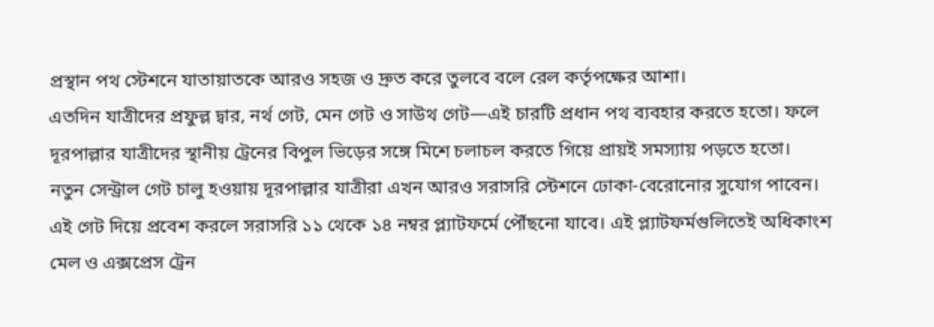প্রস্থান পথ স্টেশনে যাতায়াতকে আরও সহজ ও দ্রুত করে তুলবে বলে রেল কর্তৃপক্ষের আশা।
এতদিন যাত্রীদের প্রফুল্ল দ্বার, নর্থ গেট, মেন গেট ও সাউথ গেট—এই চারটি প্রধান পথ ব্যবহার করতে হতো। ফলে দূরপাল্লার যাত্রীদের স্থানীয় ট্রেনের বিপুল ভিড়ের সঙ্গে মিশে চলাচল করতে গিয়ে প্রায়ই সমস্যায় পড়তে হতো।
নতুন সেন্ট্রাল গেট চালু হওয়ায় দূরপাল্লার যাত্রীরা এখন আরও সরাসরি স্টেশনে ঢোকা-বেরোনোর সুযোগ পাবেন।
এই গেট দিয়ে প্রবেশ করলে সরাসরি ১১ থেকে ১৪ নম্বর প্ল্যাটফর্মে পৌঁছনো যাবে। এই প্ল্যাটফর্মগুলিতেই অধিকাংশ মেল ও এক্সপ্রেস ট্রেন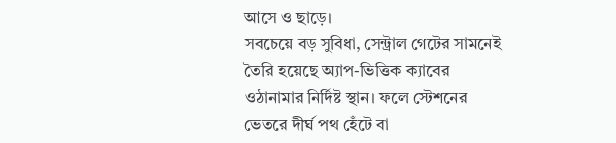আসে ও ছাড়ে।
সবচেয়ে বড় সুবিধা, সেন্ট্রাল গেটের সামনেই তৈরি হয়েছে অ্যাপ-ভিত্তিক ক্যাবের ওঠানামার নির্দিষ্ট স্থান। ফলে স্টেশনের ভেতরে দীর্ঘ পথ হেঁটে বা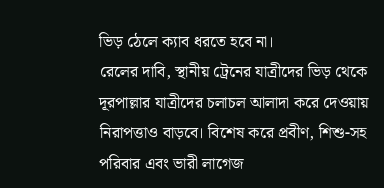ভিড় ঠেলে ক্যাব ধরতে হবে না।
রেলের দাবি, স্থানীয় ট্রেনের যাত্রীদের ভিড় থেকে দূরপাল্লার যাত্রীদের চলাচল আলাদা করে দেওয়ায় নিরাপত্তাও বাড়বে। বিশেষ করে প্রবীণ, শিশু-সহ পরিবার এবং ভারী লাগেজ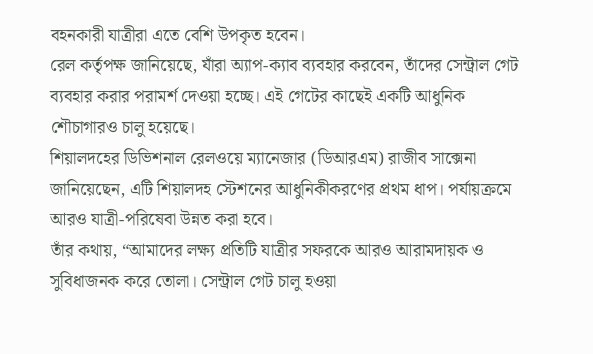বহনকারী যাত্রীরা এতে বেশি উপকৃত হবেন।
রেল কর্তৃপক্ষ জানিয়েছে, যাঁরা অ্যাপ-ক্যাব ব্যবহার করবেন, তাঁদের সেন্ট্রাল গেট ব্যবহার করার পরামর্শ দেওয়া হচ্ছে। এই গেটের কাছেই একটি আধুনিক শৌচাগারও চালু হয়েছে।
শিয়ালদহের ডিভিশনাল রেলওয়ে ম্যানেজার (ডিআরএম) রাজীব সাক্সেনা জানিয়েছেন, এটি শিয়ালদহ স্টেশনের আধুনিকীকরণের প্রথম ধাপ। পর্যায়ক্রমে আরও যাত্রী-পরিষেবা উন্নত করা হবে।
তাঁর কথায়, “আমাদের লক্ষ্য প্রতিটি যাত্রীর সফরকে আরও আরামদায়ক ও সুবিধাজনক করে তোলা। সেন্ট্রাল গেট চালু হওয়া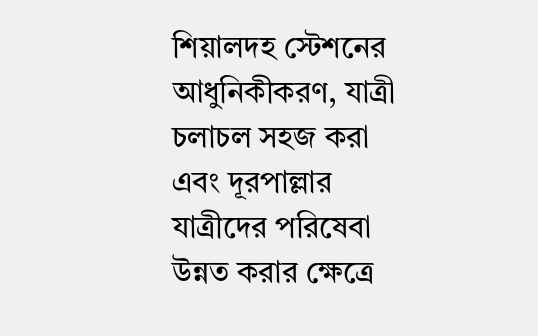শিয়ালদহ স্টেশনের আধুনিকীকরণ, যাত্রী চলাচল সহজ করা এবং দূরপাল্লার যাত্রীদের পরিষেবা উন্নত করার ক্ষেত্রে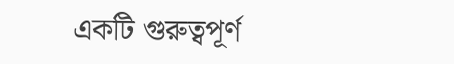একটি গুরুত্বপূর্ণ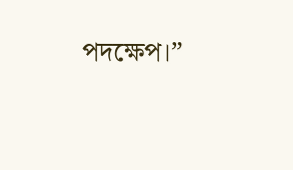পদক্ষেপ।”